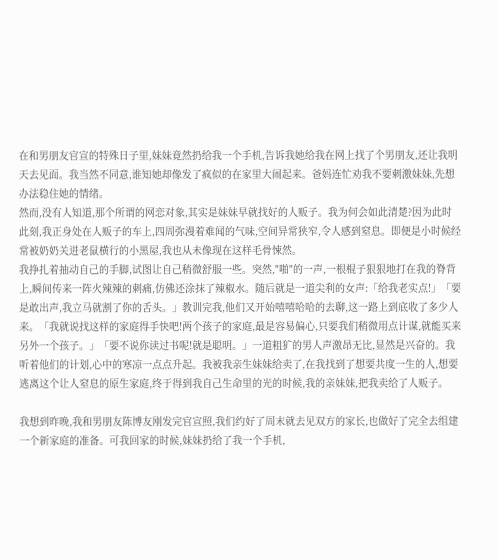在和男朋友官宣的特殊日子里,妹妹竟然扔给我一个手机,告诉我她给我在网上找了个男朋友,还让我明天去见面。我当然不同意,谁知她却像发了疯似的在家里大闹起来。爸妈连忙劝我不要刺激妹妹,先想办法稳住她的情绪。
然而,没有人知道,那个所谓的网恋对象,其实是妹妹早就找好的人贩子。我为何会如此清楚?因为此时此刻,我正身处在人贩子的车上,四周弥漫着难闻的气味,空间异常狭窄,令人感到窒息。即便是小时候经常被奶奶关进老鼠横行的小黑屋,我也从未像现在这样毛骨悚然。
我挣扎着抽动自己的手脚,试图让自己稍微舒服一些。突然,"啪"的一声,一根棍子狠狠地打在我的脊背上,瞬间传来一阵火辣辣的刺痛,仿佛还涂抹了辣椒水。随后就是一道尖利的女声:「给我老实点!」「要是敢出声,我立马就割了你的舌头。」教训完我,他们又开始嘻嘻哈哈的去聊,这一路上到底收了多少人来。「我就说找这样的家庭得手快吧!两个孩子的家庭,最是容易偏心,只要我们稍微用点计谋,就能买来另外一个孩子。」「要不说你读过书呢!就是聪明。」一道粗犷的男人声激昂无比,显然是兴奋的。我听着他们的计划,心中的寒凉一点点升起。我被我亲生妹妹给卖了,在我找到了想要共度一生的人,想要逃离这个让人窒息的原生家庭,终于得到我自己生命里的光的时候,我的亲妹妹,把我卖给了人贩子。

我想到昨晚,我和男朋友陈博友刚发完官宣照,我们约好了周末就去见双方的家长,也做好了完全去组建一个新家庭的准备。可我回家的时候,妹妹扔给了我一个手机,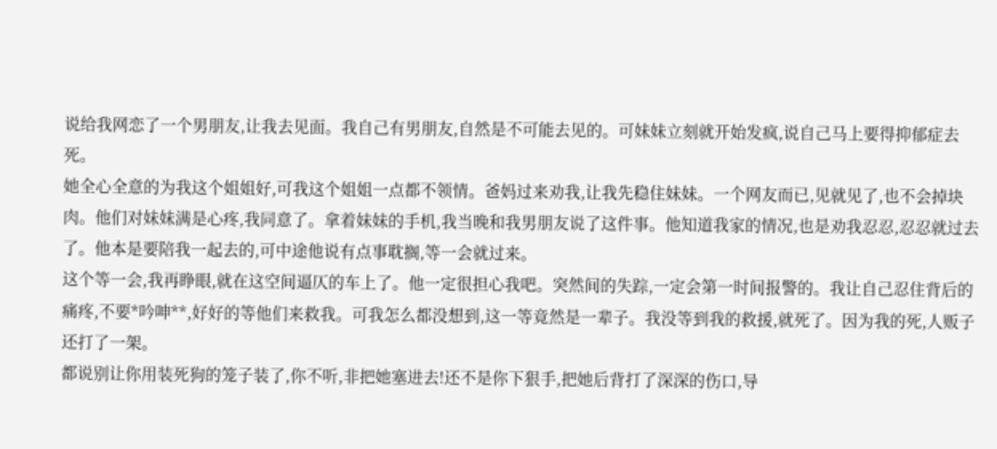说给我网恋了一个男朋友,让我去见面。我自己有男朋友,自然是不可能去见的。可妹妹立刻就开始发疯,说自己马上要得抑郁症去死。
她全心全意的为我这个姐姐好,可我这个姐姐一点都不领情。爸妈过来劝我,让我先稳住妹妹。一个网友而已,见就见了,也不会掉块肉。他们对妹妹满是心疼,我同意了。拿着妹妹的手机,我当晚和我男朋友说了这件事。他知道我家的情况,也是劝我忍忍,忍忍就过去了。他本是要陪我一起去的,可中途他说有点事耽搁,等一会就过来。
这个等一会,我再睁眼,就在这空间逼仄的车上了。他一定很担心我吧。突然间的失踪,一定会第一时间报警的。我让自己忍住背后的痛疼,不要*吟呻**,好好的等他们来救我。可我怎么都没想到,这一等竟然是一辈子。我没等到我的救援,就死了。因为我的死,人贩子还打了一架。
都说别让你用装死狗的笼子装了,你不听,非把她塞进去!还不是你下狠手,把她后背打了深深的伤口,导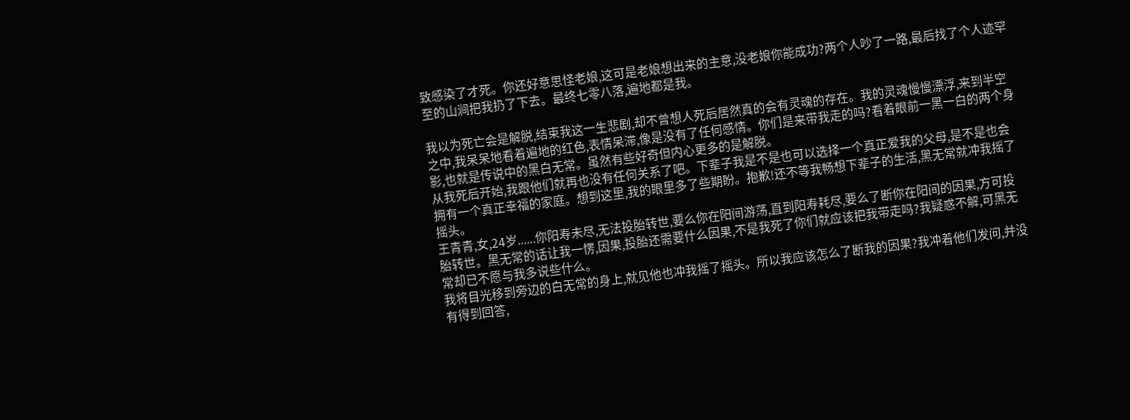致感染了才死。你还好意思怪老娘,这可是老娘想出来的主意,没老娘你能成功?两个人吵了一路,最后找了个人迹罕至的山涧把我扔了下去。最终七零八落,遍地都是我。

我以为死亡会是解脱,结束我这一生悲剧,却不曾想人死后居然真的会有灵魂的存在。我的灵魂慢慢漂浮,来到半空之中,我呆呆地看着遍地的红色,表情呆滞,像是没有了任何感情。你们是来带我走的吗?看着眼前一黑一白的两个身影,也就是传说中的黑白无常。虽然有些好奇但内心更多的是解脱。
从我死后开始,我跟他们就再也没有任何关系了吧。下辈子我是不是也可以选择一个真正爱我的父母,是不是也会拥有一个真正幸福的家庭。想到这里,我的眼里多了些期盼。抱歉!还不等我畅想下辈子的生活,黑无常就冲我摇了摇头。
王青青,女,24岁......你阳寿未尽,无法投胎转世,要么你在阳间游荡,直到阳寿耗尽,要么了断你在阳间的因果,方可投胎转世。黑无常的话让我一愣,因果,投胎还需要什么因果,不是我死了你们就应该把我带走吗?我疑惑不解,可黑无常却已不愿与我多说些什么。
我将目光移到旁边的白无常的身上,就见他也冲我摇了摇头。所以我应该怎么了断我的因果?我冲着他们发问,并没有得到回答,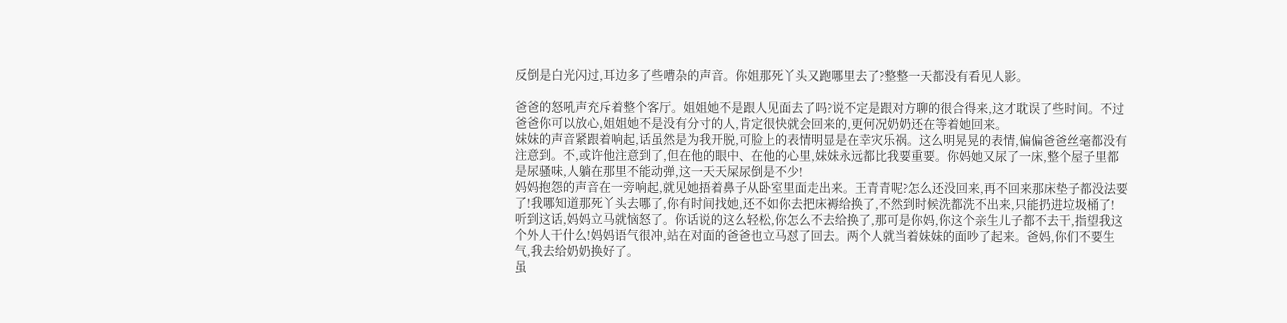反倒是白光闪过,耳边多了些嘈杂的声音。你姐那死丫头又跑哪里去了?整整一天都没有看见人影。

爸爸的怒吼声充斥着整个客厅。姐姐她不是跟人见面去了吗?说不定是跟对方聊的很合得来,这才耽误了些时间。不过爸爸你可以放心,姐姐她不是没有分寸的人,肯定很快就会回来的,更何况奶奶还在等着她回来。
妹妹的声音紧跟着响起,话虽然是为我开脱,可脸上的表情明显是在幸灾乐祸。这么明晃晃的表情,偏偏爸爸丝毫都没有注意到。不,或许他注意到了,但在他的眼中、在他的心里,妹妹永远都比我要重要。你妈她又尿了一床,整个屋子里都是尿骚味,人躺在那里不能动弹,这一天天屎尿倒是不少!
妈妈抱怨的声音在一旁响起,就见她捂着鼻子从卧室里面走出来。王青青呢?怎么还没回来,再不回来那床垫子都没法要了!我哪知道那死丫头去哪了,你有时间找她,还不如你去把床褥给换了,不然到时候洗都洗不出来,只能扔进垃圾桶了!
听到这话,妈妈立马就恼怒了。你话说的这么轻松,你怎么不去给换了,那可是你妈,你这个亲生儿子都不去干,指望我这个外人干什么!妈妈语气很冲,站在对面的爸爸也立马怼了回去。两个人就当着妹妹的面吵了起来。爸妈,你们不要生气,我去给奶奶换好了。
虽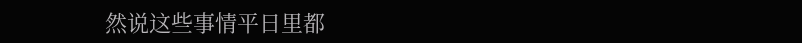然说这些事情平日里都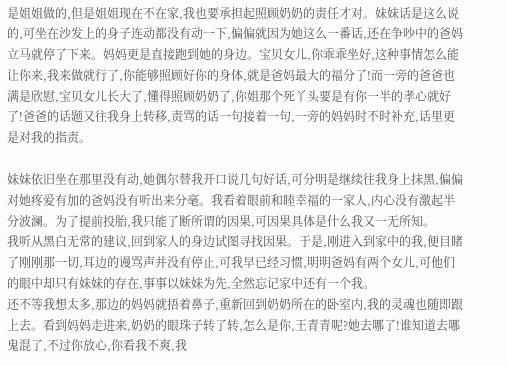是姐姐做的,但是姐姐现在不在家,我也要承担起照顾奶奶的责任才对。妹妹话是这么说的,可坐在沙发上的身子连动都没有动一下,偏偏就因为她这么一番话,还在争吵中的爸妈立马就停了下来。妈妈更是直接跑到她的身边。宝贝女儿,你乖乖坐好,这种事情怎么能让你来,我来做就行了,你能够照顾好你的身体,就是爸妈最大的福分了!而一旁的爸爸也满是欣慰,宝贝女儿长大了,懂得照顾奶奶了,你姐那个死丫头要是有你一半的孝心就好了!爸爸的话题又往我身上转移,责骂的话一句接着一句,一旁的妈妈时不时补充,话里更是对我的指责。

妹妹依旧坐在那里没有动,她偶尔替我开口说几句好话,可分明是继续往我身上抹黑,偏偏对她疼爱有加的爸妈没有听出来分毫。我看着眼前和睦幸福的一家人,内心没有激起半分波澜。为了提前投胎,我只能了断所谓的因果,可因果具体是什么我又一无所知。
我听从黑白无常的建议,回到家人的身边试图寻找因果。于是,刚进入到家中的我,便目睹了刚刚那一切,耳边的谩骂声并没有停止,可我早已经习惯,明明爸妈有两个女儿,可他们的眼中却只有妹妹的存在,事事以妹妹为先,全然忘记家中还有一个我。
还不等我想太多,那边的妈妈就捂着鼻子,重新回到奶奶所在的卧室内,我的灵魂也随即跟上去。看到妈妈走进来,奶奶的眼珠子转了转,怎么是你,王青青呢?她去哪了!谁知道去哪鬼混了,不过你放心,你看我不爽,我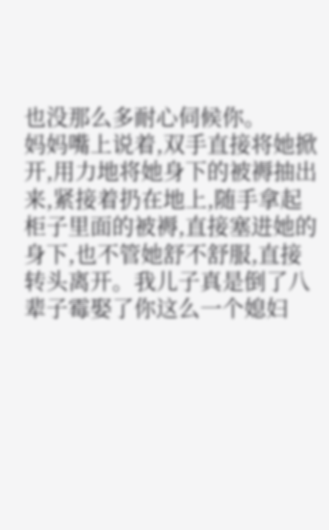也没那么多耐心伺候你。
妈妈嘴上说着,双手直接将她掀开,用力地将她身下的被褥抽出来,紧接着扔在地上,随手拿起柜子里面的被褥,直接塞进她的身下,也不管她舒不舒服,直接转头离开。我儿子真是倒了八辈子霉娶了你这么一个媳妇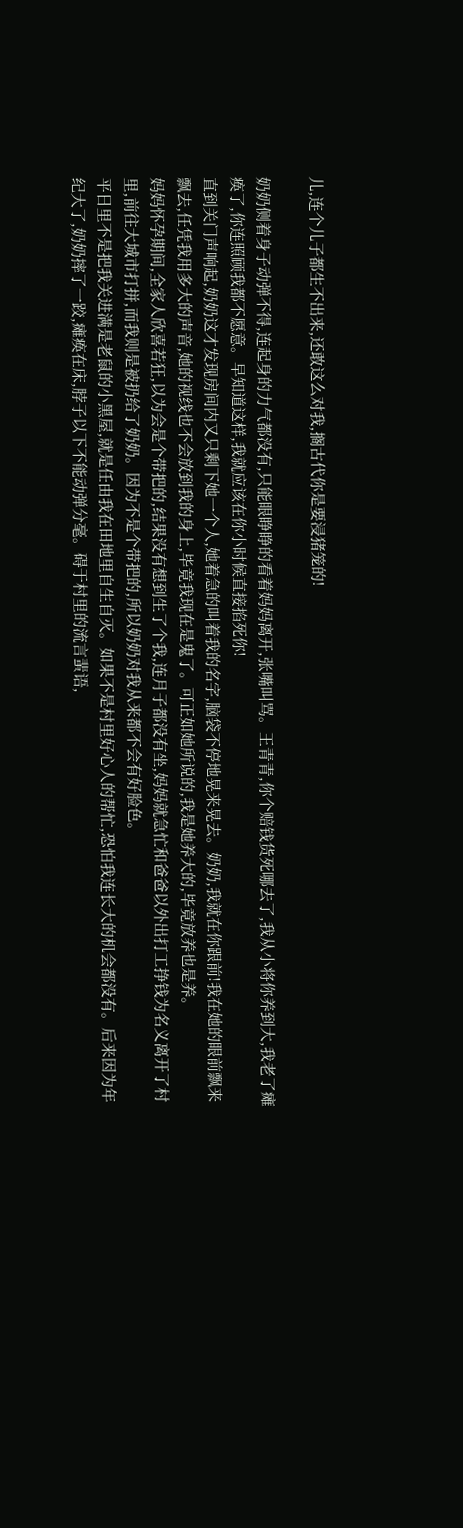儿,连个儿子都生不出来,还敢这么对我,搁古代你是要浸猪笼的!

奶奶侧着身子动弹不得,连起身的力气都没有,只能眼睁睁的看着妈妈离开,张嘴叫骂。王青青,你个赔钱货死哪去了,我从小将你养到大,我老了瘫痪了,你连照顾我都不愿意。早知道这样,我就应该在你小时候直接掐死你!
直到关门声响起,奶奶这才发现房间内又只剩下她一个人,她着急的叫着我的名字,脑袋不停地晃来晃去。奶奶,我就在你跟前!我在她的眼前飘来飘去,任凭我用多大的声音,她的视线也不会放到我的身上,毕竟我现在是鬼了。可正如她所说的,我是她养大的,毕竟放养也是养。
妈妈怀孕期间,全家人欣喜若狂,以为会是个带把的,结果没有想到生了个我,连月子都没有坐,妈妈就急忙和爸爸以外出打工挣钱为名义离开了村里,前往大城市打拼,而我则是被扔给了奶奶。因为不是个带把的,所以奶奶对我从来都不会有好脸色。
平日里不是把我关进满是老鼠的小黑屋,就是任由我在田地里自生自灭。如果不是村里好心人的帮忙,恐怕我连长大的机会都没有。后来因为年纪大了,奶奶摔了一跤,瘫痪在床,脖子以下不能动弹分毫。碍于村里的流言蜚语,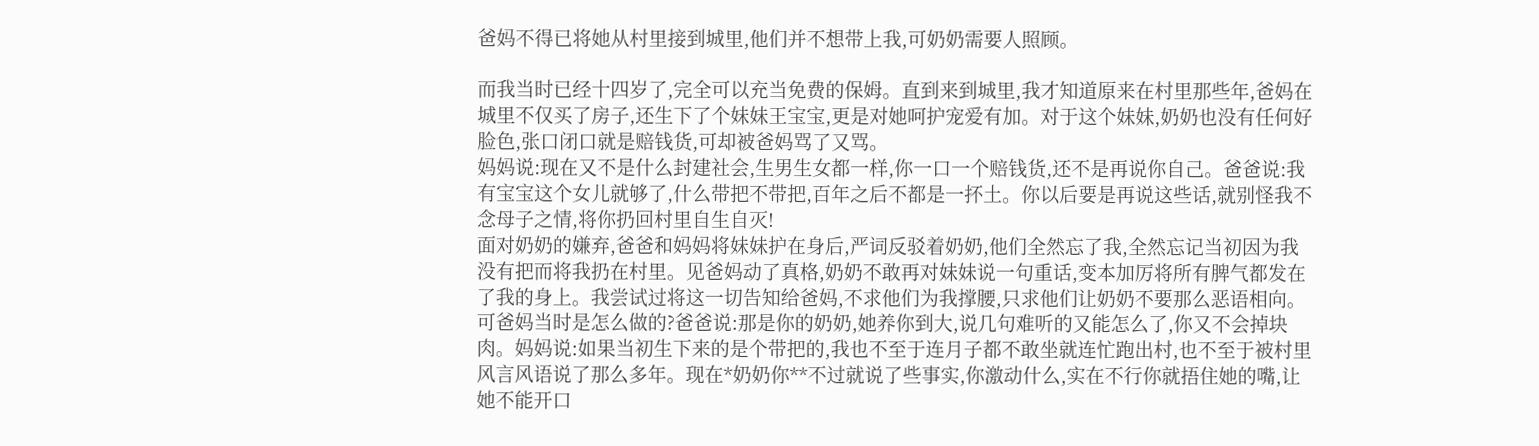爸妈不得已将她从村里接到城里,他们并不想带上我,可奶奶需要人照顾。

而我当时已经十四岁了,完全可以充当免费的保姆。直到来到城里,我才知道原来在村里那些年,爸妈在城里不仅买了房子,还生下了个妹妹王宝宝,更是对她呵护宠爱有加。对于这个妹妹,奶奶也没有任何好脸色,张口闭口就是赔钱货,可却被爸妈骂了又骂。
妈妈说:现在又不是什么封建社会,生男生女都一样,你一口一个赔钱货,还不是再说你自己。爸爸说:我有宝宝这个女儿就够了,什么带把不带把,百年之后不都是一抔土。你以后要是再说这些话,就别怪我不念母子之情,将你扔回村里自生自灭!
面对奶奶的嫌弃,爸爸和妈妈将妹妹护在身后,严词反驳着奶奶,他们全然忘了我,全然忘记当初因为我没有把而将我扔在村里。见爸妈动了真格,奶奶不敢再对妹妹说一句重话,变本加厉将所有脾气都发在了我的身上。我尝试过将这一切告知给爸妈,不求他们为我撑腰,只求他们让奶奶不要那么恶语相向。
可爸妈当时是怎么做的?爸爸说:那是你的奶奶,她养你到大,说几句难听的又能怎么了,你又不会掉块肉。妈妈说:如果当初生下来的是个带把的,我也不至于连月子都不敢坐就连忙跑出村,也不至于被村里风言风语说了那么多年。现在*奶奶你**不过就说了些事实,你激动什么,实在不行你就捂住她的嘴,让她不能开口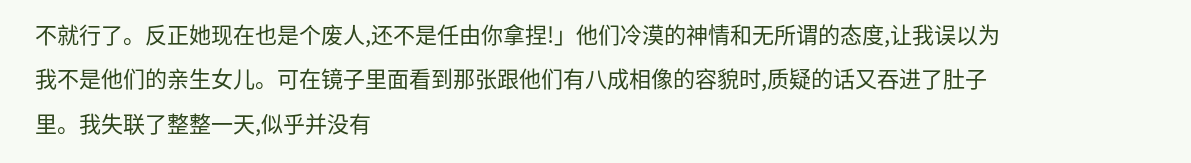不就行了。反正她现在也是个废人,还不是任由你拿捏!」他们冷漠的神情和无所谓的态度,让我误以为我不是他们的亲生女儿。可在镜子里面看到那张跟他们有八成相像的容貌时,质疑的话又吞进了肚子里。我失联了整整一天,似乎并没有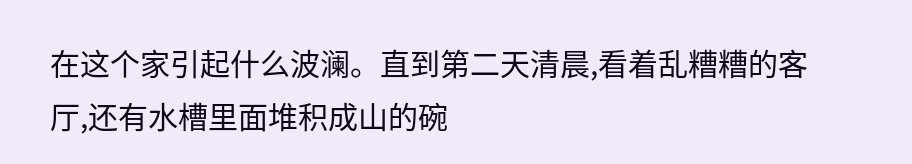在这个家引起什么波澜。直到第二天清晨,看着乱糟糟的客厅,还有水槽里面堆积成山的碗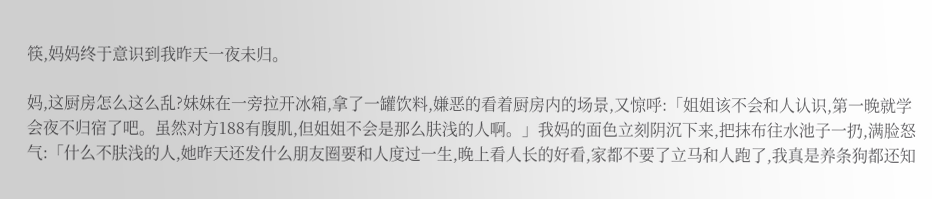筷,妈妈终于意识到我昨天一夜未归。

妈,这厨房怎么这么乱?妹妹在一旁拉开冰箱,拿了一罐饮料,嫌恶的看着厨房内的场景,又惊呼:「姐姐该不会和人认识,第一晚就学会夜不归宿了吧。虽然对方188有腹肌,但姐姐不会是那么肤浅的人啊。」我妈的面色立刻阴沉下来,把抹布往水池子一扔,满脸怒气:「什么不肤浅的人,她昨天还发什么朋友圈要和人度过一生,晚上看人长的好看,家都不要了立马和人跑了,我真是养条狗都还知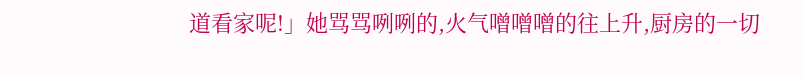道看家呢!」她骂骂咧咧的,火气噌噌噌的往上升,厨房的一切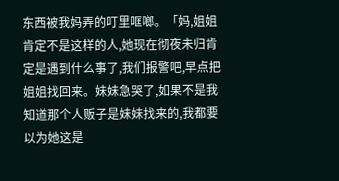东西被我妈弄的叮里哐啷。「妈,姐姐肯定不是这样的人,她现在彻夜未归肯定是遇到什么事了,我们报警吧,早点把姐姐找回来。妹妹急哭了,如果不是我知道那个人贩子是妹妹找来的,我都要以为她这是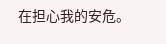在担心我的安危。